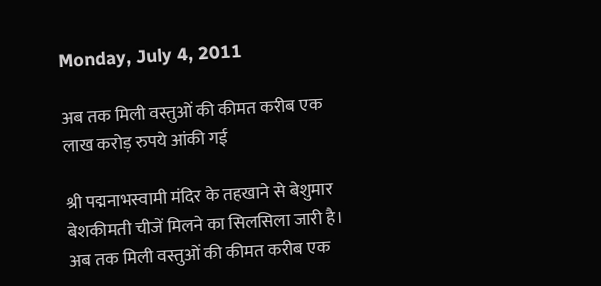Monday, July 4, 2011

अब तक मिली वस्तुओं की कीमत करीब एक लाख करोड़ रुपये आंकी गई

श्री पद्मनाभस्वामी मंदिर के तहखाने से बेशुमार बेशकीमती चीजें मिलने का सिलसिला जारी है। अब तक मिली वस्तुओं की कीमत करीब एक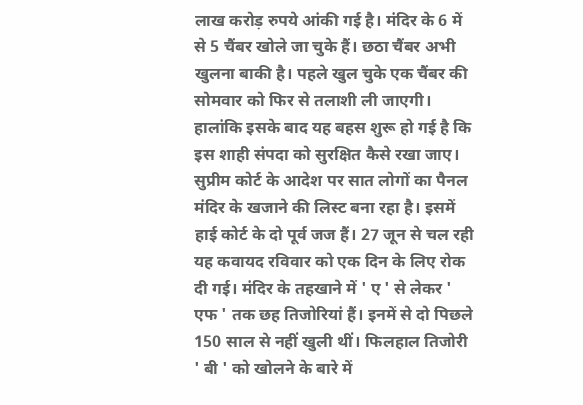लाख करोड़ रुपये आंकी गई है। मंदिर के 6 में से 5 चैंबर खोले जा चुके हैं। छठा चैंबर अभी खुलना बाकी है। पहले खुल चुके एक चैंबर की सोमवार को फिर से तलाशी ली जाएगी। हालांकि इसके बाद यह बहस शुरू हो गई है कि इस शाही संपदा को सुरक्षित कैसे रखा जाए। सुप्रीम कोर्ट के आदेश पर सात लोगों का पैनल मंदिर के खजाने की लिस्ट बना रहा है। इसमें हाई कोर्ट के दो पूर्व जज हैं। 27 जून से चल रही यह कवायद रविवार को एक दिन के लिए रोक दी गई। मंदिर के तहखाने में ' ए ' से लेकर ' एफ ' तक छह तिजोरियां हैं। इनमें से दो पिछले 150 साल से नहीं खुली थीं। फिलहाल तिजोरी ' बी ' को खोलने के बारे में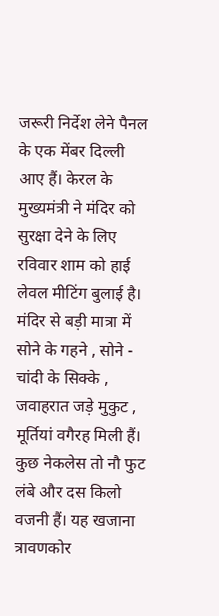जरूरी निर्देश लेने पैनल के एक मेंबर दिल्ली आए हैं। केरल के मुख्यमंत्री ने मंदिर को सुरक्षा देने के लिए रविवार शाम को हाई लेवल मीटिंग बुलाई है। मंदिर से बड़ी मात्रा में सोने के गहने , सोने - चांदी के सिक्के , जवाहरात जड़े मुकुट , मूर्तियां वगैरह मिली हैं। कुछ नेकलेस तो नौ फुट लंबे और दस किलो वजनी हैं। यह खजाना त्रावणकोर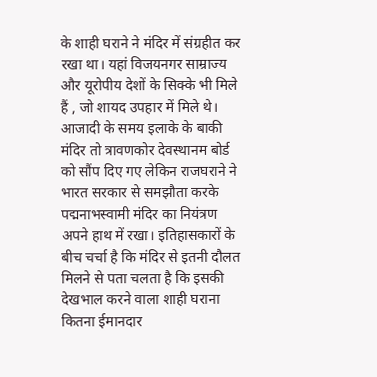के शाही घराने ने मंदिर में संग्रहीत कर रखा था। यहां विजयनगर साम्राज्य और यूरोपीय देशों के सिक्के भी मिले हैं , जो शायद उपहार में मिले थे। आजादी के समय इलाके के बाकी मंदिर तो त्रावणकोर देवस्थानम बोर्ड को सौंप दिए गए लेकिन राजघराने ने भारत सरकार से समझौता करके पद्मनाभस्वामी मंदिर का नियंत्रण अपने हाथ में रखा। इतिहासकारों के बीच चर्चा है कि मंदिर से इतनी दौलत मिलने से पता चलता है कि इसकी देखभाल करने वाला शाही घराना कितना ईमानदार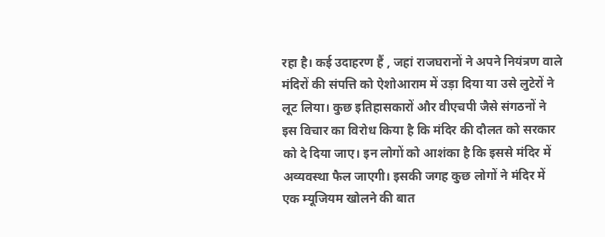रहा है। कई उदाहरण हैं , जहां राजघरानों ने अपने नियंत्रण वाले मंदिरों की संपत्ति को ऐशोआराम में उड़ा दिया या उसे लुटेरों ने लूट लिया। कुछ इतिहासकारों और वीएचपी जैसे संगठनों ने इस विचार का विरोध किया है कि मंदिर की दौलत को सरकार को दे दिया जाए। इन लोगों को आशंका है कि इससे मंदिर में अव्यवस्था फैल जाएगी। इसकी जगह कुछ लोगों ने मंदिर में एक म्यूजियम खोलने की बात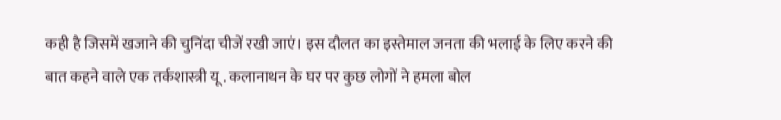कही है जिसमें खजाने की चुनिंदा चीजें रखी जाएं। इस दौलत का इस्तेमाल जनता की भलाई के लिए करने की बात कहने वाले एक तर्कशास्त्री यू . कलानाथन के घर पर कुछ लोगों ने हमला बोल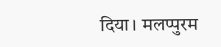दिया। मलप्पुरम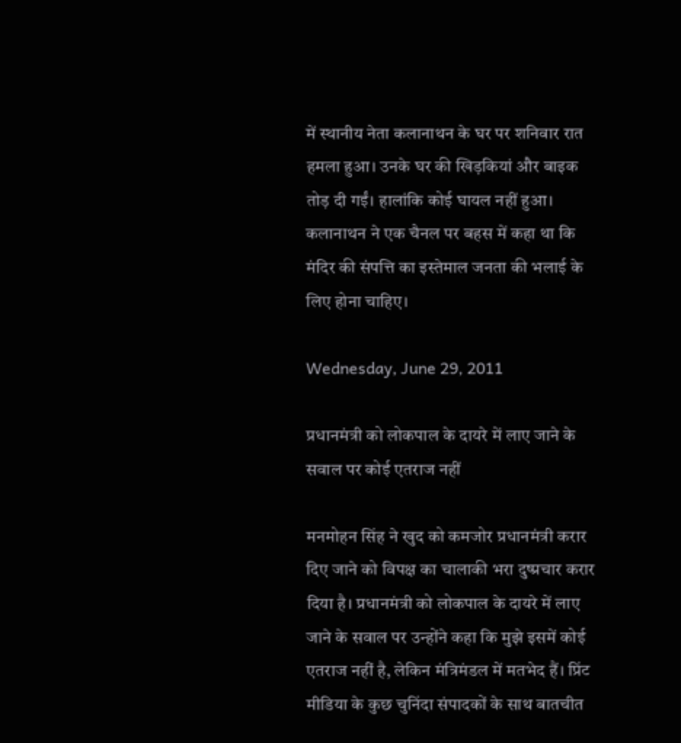में स्थानीय नेता कलानाथन के घर पर शनिवार रात हमला हुआ। उनके घर की खिड़कियां और बाइक तोड़ दी गईं। हालांकि कोई घायल नहीं हुआ। कलानाथन ने एक चैनल पर बहस में कहा था कि मंदिर की संपत्ति का इस्तेमाल जनता की भलाई के लिए होना चाहिए।

Wednesday, June 29, 2011

प्रधानमंत्री को लोकपाल के दायरे में लाए जाने के सवाल पर कोई एतराज नहीं

मनमोहन सिंह ने खुद को कमजोर प्रधानमंत्री करार दिए जाने को विपक्ष का चालाकी भरा दुष्प्रचार करार दिया है। प्रधानमंत्री को लोकपाल के दायरे में लाए जाने के सवाल पर उन्होंने कहा कि मुझे इसमें कोई एतराज नहीं है, लेकिन मंत्रिमंडल में मतभेद हैं। प्रिंट मीडिया के कुछ चुनिंदा संपादकों के साथ बातचीत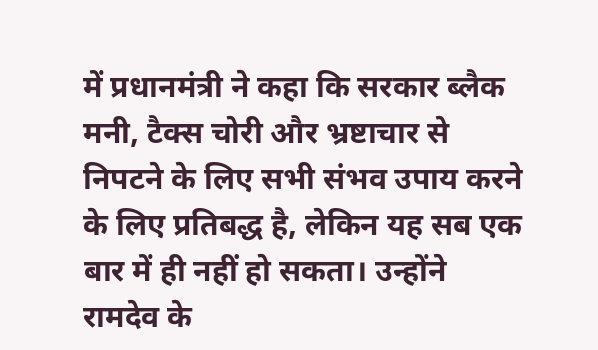में प्रधानमंत्री ने कहा कि सरकार ब्लैक मनी, टैक्स चोरी और भ्रष्टाचार से निपटने के लिए सभी संभव उपाय करने के लिए प्रतिबद्ध है, लेकिन यह सब एक बार में ही नहीं हो सकता। उन्होंने रामदेव के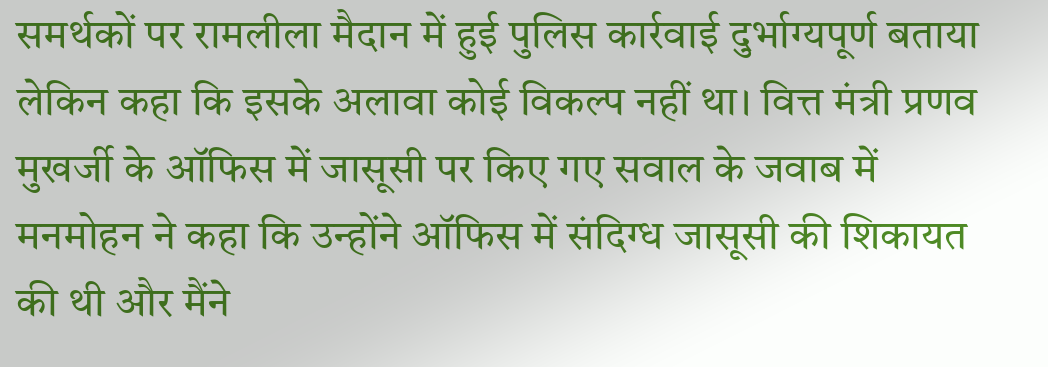समर्थकों पर रामलीला मैदान में हुई पुलिस कार्रवाई दुर्भाग्यपूर्ण बताया लेकिन कहा कि इसके अलावा कोई विकल्प नहीं था। वित्त मंत्री प्रणव मुखर्जी के ऑफिस में जासूसी पर किए गए सवाल के जवाब में मनमोहन ने कहा कि उन्होंने ऑफिस में संदिग्ध जासूसी की शिकायत की थी और मैंने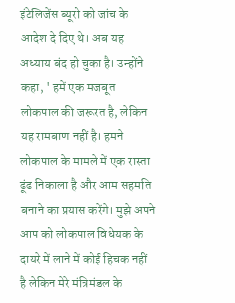इंटेलिजेंस ब्यूरो को जांच के आदेश दे दिए थे। अब यह अध्याय बंद हो चुका है। उन्होंने कहा, ' हमें एक मजबूत लोकपाल की जरूरत है, लेकिन यह रामबाण नहीं है। हमने लोकपाल के मामले में एक रास्ता ढूंढ निकाला है और आम सहमति बनाने का प्रयास करेंगे। मुझे अपने आप को लोकपाल विधेयक के दायरे में लाने में कोई हिचक नहीं है लेकिन मेरे मंत्रिमंडल के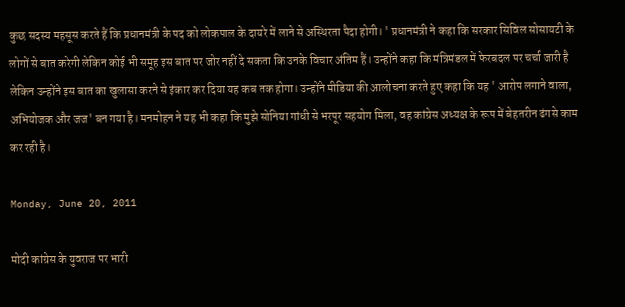कुछ सदस्य महसूस करते हैं कि प्रधानमंत्री के पद को लोकपाल के दायरे में लाने से अस्थिरता पैदा होगी। ' प्रधानमंत्री ने कहा कि सरकार सिविल सोसायटी के लोगों से बात करेगी लेकिन कोई भी समूह इस बात पर जोर नहीं दे सकता कि उनके विचार अंतिम हैं। उन्होंने कहा कि मंत्रिमंडल में फेरबदल पर चर्चा जारी है लेकिन उन्होंने इस बात का खुलासा करने से इंकार कर दिया यह कब तक होगा। उन्होंने मीडिया की आलोचना करते हुए कहा कि यह ' आरोप लगाने वाला, अभियोजक और जज' बन गया है। मनमोहन ने यह भी कहा कि मुझे सोनिया गांधी से भरपूर सहयोग मिला, वह कांग्रेस अध्यक्ष के रूप में बेहतरीन ढंगसे काम कर रही है।

Monday, June 20, 2011

मोदी कांग्रेस के युवराज पर भारी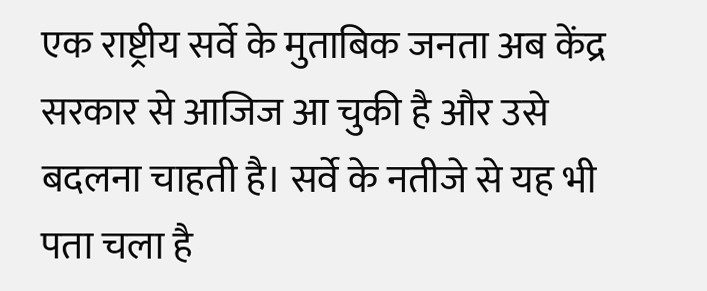एक राष्ट्रीय सर्वे के मुताबिक जनता अब केंद्र सरकार से आजिज आ चुकी है और उसे बदलना चाहती है। सर्वे के नतीजे से यह भी पता चला है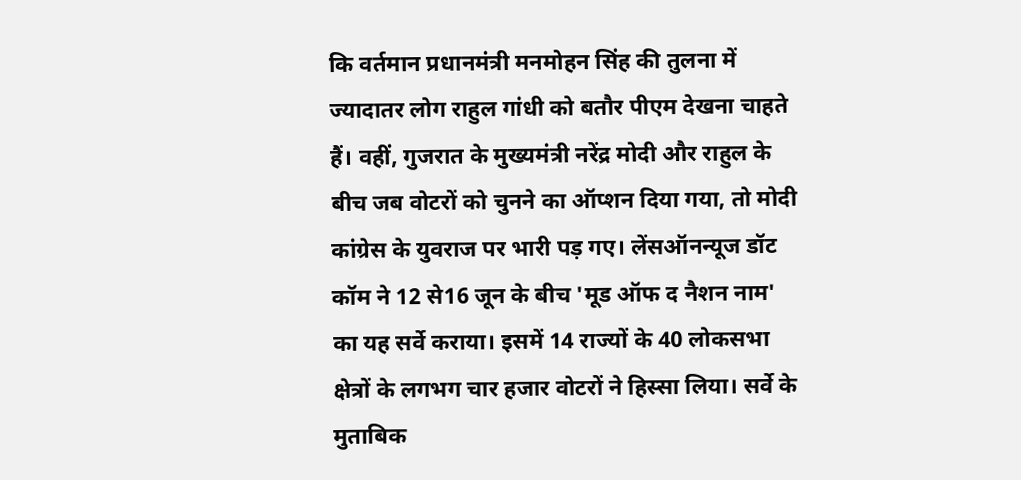कि वर्तमान प्रधानमंत्री मनमोहन सिंह की तुलना में ज्यादातर लोग राहुल गांधी को बतौर पीएम देखना चाहते हैं। वहीं, गुजरात के मुख्यमंत्री नरेंद्र मोदी और राहुल के बीच जब वोटरों को चुनने का ऑप्शन दिया गया, तो मोदी कांग्रेस के युवराज पर भारी पड़ गए। लेंसऑनन्यूज डॉट कॉम ने 12 से16 जून के बीच 'मूड ऑफ द नैशन नाम' का यह सर्वे कराया। इसमें 14 राज्यों के 40 लोकसभा क्षेत्रों के लगभग चार हजार वोटरों ने हिस्सा लिया। सर्वे के मुताबिक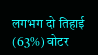लगभग दो तिहाई (63%) वोटर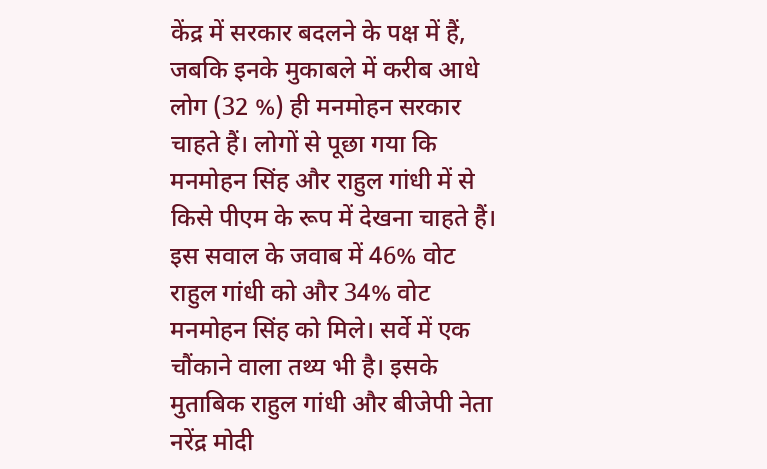केंद्र में सरकार बदलने के पक्ष में हैं, जबकि इनके मुकाबले में करीब आधे लोग (32 %) ही मनमोहन सरकार चाहते हैं। लोगों से पूछा गया कि मनमोहन सिंह और राहुल गांधी में से किसे पीएम के रूप में देखना चाहते हैं। इस सवाल के जवाब में 46% वोट राहुल गांधी को और 34% वोट मनमोहन सिंह को मिले। सर्वे में एक चौंकाने वाला तथ्य भी है। इसके मुताबिक राहुल गांधी और बीजेपी नेता नरेंद्र मोदी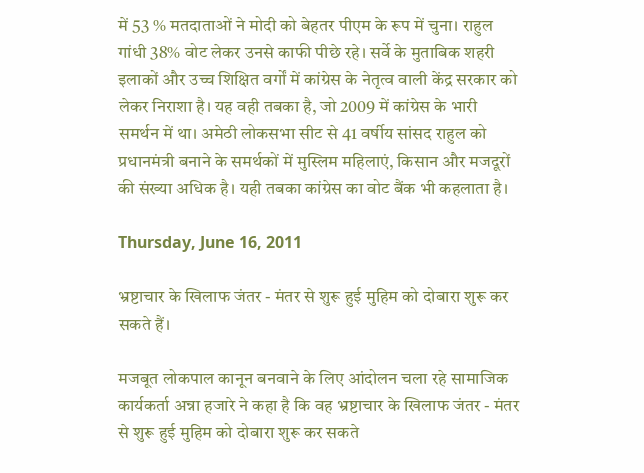में 53 % मतदाताओं ने मोदी को बेहतर पीएम के रूप में चुना। राहुल गांधी 38% वोट लेकर उनसे काफी पीछे रहे। सर्वे के मुताबिक शहरी इलाकों और उच्च शिक्षित वर्गों में कांग्रेस के नेतृत्व वाली केंद्र सरकार को लेकर निराशा है। यह वही तबका है, जो 2009 में कांग्रेस के भारी समर्थन में था। अमेठी लोकसभा सीट से 41 वर्षीय सांसद राहुल को प्रधानमंत्री बनाने के समर्थकों में मुस्लिम महिलाएं, किसान और मजदूरों की संख्या अधिक है। यही तबका कांग्रेस का वोट बैंक भी कहलाता है।

Thursday, June 16, 2011

भ्रष्टाचार के खिलाफ जंतर - मंतर से शुरू हुई मुहिम को दोबारा शुरू कर सकते हैं।

मजबूत लोकपाल कानून बनवाने के लिए आंदोलन चला रहे सामाजिक कार्यकर्ता अन्ना हजारे ने कहा है कि वह भ्रष्टाचार के खिलाफ जंतर - मंतर से शुरू हुई मुहिम को दोबारा शुरू कर सकते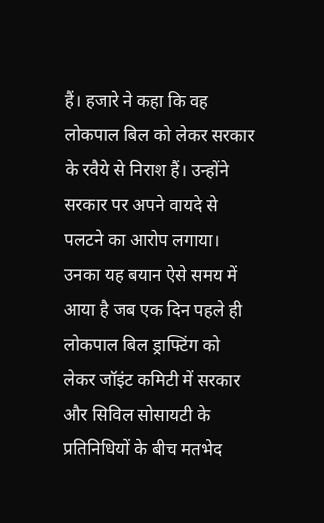हैं। हजारे ने कहा कि वह लोकपाल बिल को लेकर सरकार के रवैये से निराश हैं। उन्होंने सरकार पर अपने वायदे से पलटने का आरोप लगाया। उनका यह बयान ऐसे समय में आया है जब एक दिन पहले ही लोकपाल बिल ड्राफ्टिंग को लेकर जॉइंट कमिटी में सरकार और सिविल सोसायटी के प्रतिनिधियों के बीच मतभेद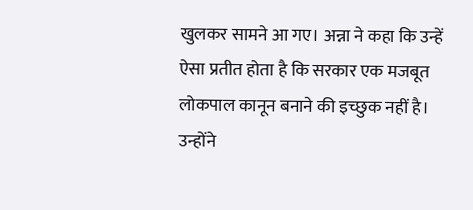खुलकर सामने आ गए। अन्ना ने कहा कि उन्हें ऐसा प्रतीत होता है कि सरकार एक मजबूत लोकपाल कानून बनाने की इच्छुक नहीं है। उन्होंने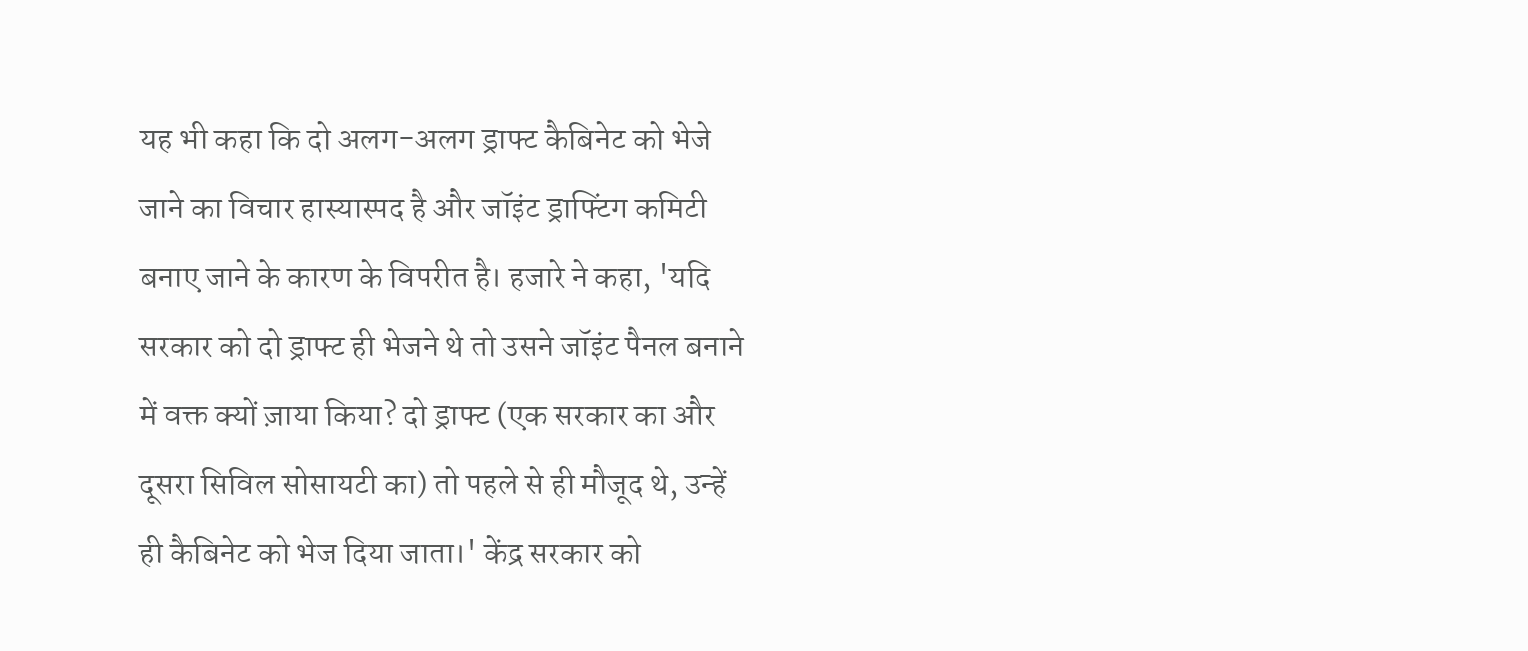यह भी कहा कि दो अलग-अलग ड्राफ्ट कैबिनेट को भेजे जाने का विचार हास्यास्पद है और जॉइंट ड्राफ्टिंग कमिटी बनाए जाने के कारण के विपरीत है। हजारे ने कहा, 'यदि सरकार को दो ड्राफ्ट ही भेजने थे तो उसने जॉइंट पैनल बनाने में वक्त क्यों ज़ाया किया? दो ड्राफ्ट (एक सरकार का और दूसरा सिविल सोसायटी का) तो पहले से ही मौजूद थे, उन्हें ही कैबिनेट को भेज दिया जाता।' केंद्र सरकार को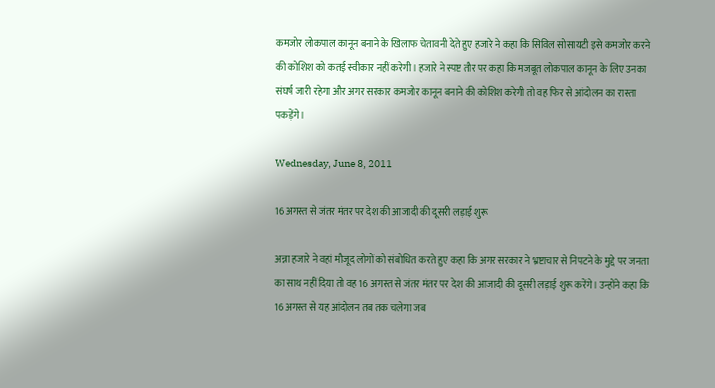कमजोर लोकपाल कानून बनाने के खिलाफ चेतावनी देते हुए हजारे ने कहा कि सिविल सोसायटी इसे कमजोर करने की कोशिश को कतई स्वीकार नहीं करेगी। हजारे ने स्पष्ट तौर पर कहा कि मजबूत लोकपाल कानून के लिए उनका संघर्ष जारी रहेगा और अगर सरकार कमजोर कानून बनाने की कोशिश करेगी तो वह फिर से आंदोलन का रास्ता पकड़ेंगे।

Wednesday, June 8, 2011

16 अगस्त से जंतर मंतर पर देश की आजादी की दूसरी लड़ाई शुरू

अन्ना हजारे ने वहां मौजूद लोगों को संबोधित करते हुए कहा कि अगर सरकार ने भ्रष्टाचार से निपटने के मुद्दे पर जनता का साथ नहीं दिया तो वह 16 अगस्त से जंतर मंतर पर देश की आजादी की दूसरी लड़ाई शुरू करेंगे। उन्होंने कहा कि 16 अगस्त से यह आंदोलन तब तक चलेगा जब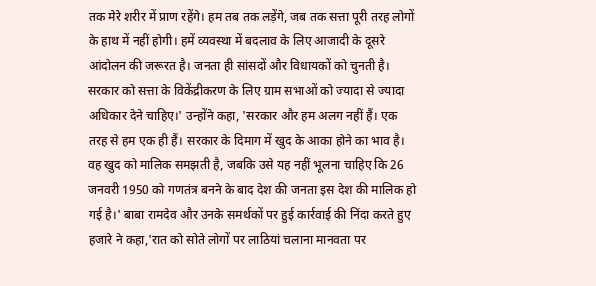तक मेरे शरीर में प्राण रहेंगे। हम तब तक लड़ेंगे, जब तक सत्ता पूरी तरह लोगों के हाथ में नहीं होगी। हमें व्यवस्था में बदलाव के लिए आजादी के दूसरे आंदोलन की जरूरत है। जनता ही सांसदों और विधायकों को चुनती है। सरकार को सत्ता के विकेंद्रीकरण के लिए ग्राम सभाओं को ज्यादा से ज्यादा अधिकार देने चाहिए।' उन्होंने कहा, 'सरकार और हम अलग नहीं हैं। एक तरह से हम एक ही हैं। सरकार के दिमाग में खुद के आका होने का भाव है। वह खुद को मालिक समझती है, जबकि उसे यह नहीं भूलना चाहिए कि 26 जनवरी 1950 को गणतंत्र बनने के बाद देश की जनता इस देश की मालिक हो गई है।' बाबा रामदेव और उनके समर्थकों पर हुई कार्रवाई की निंदा करते हुए हजारे ने कहा,'रात को सोते लोगों पर लाठियां चलाना मानवता पर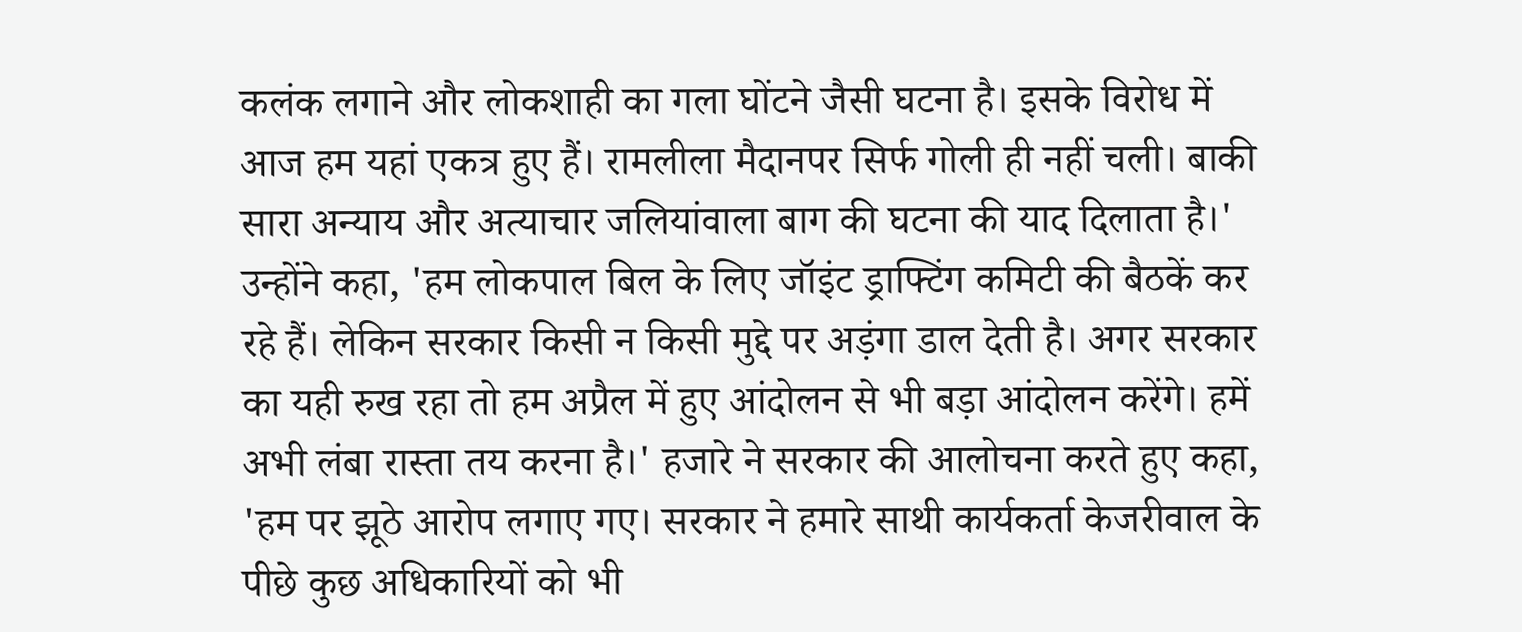कलंक लगाने और लोकशाही का गला घोंटने जैसी घटना है। इसके विरोध में आज हम यहां एकत्र हुए हैं। रामलीला मैदानपर सिर्फ गोली ही नहीं चली। बाकी सारा अन्याय और अत्याचार जलियांवाला बाग की घटना की याद दिलाता है।' उन्होंने कहा, 'हम लोकपाल बिल के लिए जॉइंट ड्राफ्टिंग कमिटी की बैठकें कर रहे हैं। लेकिन सरकार किसी न किसी मुद्दे पर अड़ंगा डाल देती है। अगर सरकार का यही रुख रहा तो हम अप्रैल में हुए आंदोलन से भी बड़ा आंदोलन करेंगे। हमें अभी लंबा रास्ता तय करना है।' हजारे ने सरकार की आलोचना करते हुए कहा, 'हम पर झूठे आरोप लगाए गए। सरकार ने हमारे साथी कार्यकर्ता केजरीवाल के पीछे कुछ अधिकारियों को भी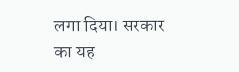लगा दिया। सरकार का यह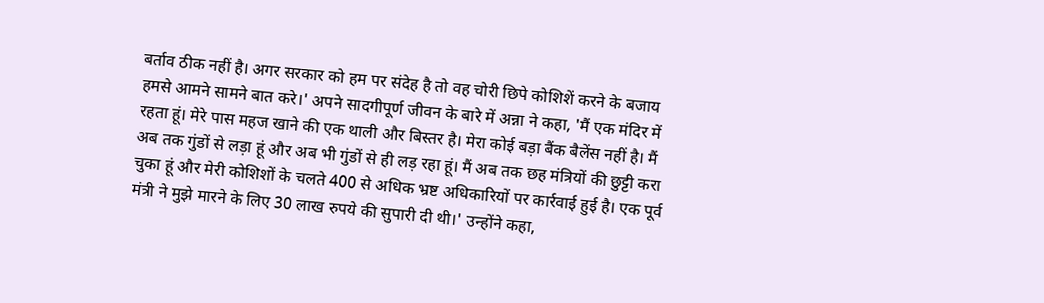बर्ताव ठीक नहीं है। अगर सरकार को हम पर संदेह है तो वह चोरी छिपे कोशिशें करने के बजाय हमसे आमने सामने बात करे।' अपने सादगीपूर्ण जीवन के बारे में अन्ना ने कहा, 'मैं एक मंदिर में रहता हूं। मेरे पास महज खाने की एक थाली और बिस्तर है। मेरा कोई बड़ा बैंक बैलेंस नहीं है। मैं अब तक गुंडों से लड़ा हूं और अब भी गुंडों से ही लड़ रहा हूं। मैं अब तक छह मंत्रियों की छुट्टी करा चुका हूं और मेरी कोशिशों के चलते 400 से अधिक भ्रष्ट अधिकारियों पर कार्रवाई हुई है। एक पूर्व मंत्री ने मुझे मारने के लिए 30 लाख रुपये की सुपारी दी थी।' उन्होंने कहा,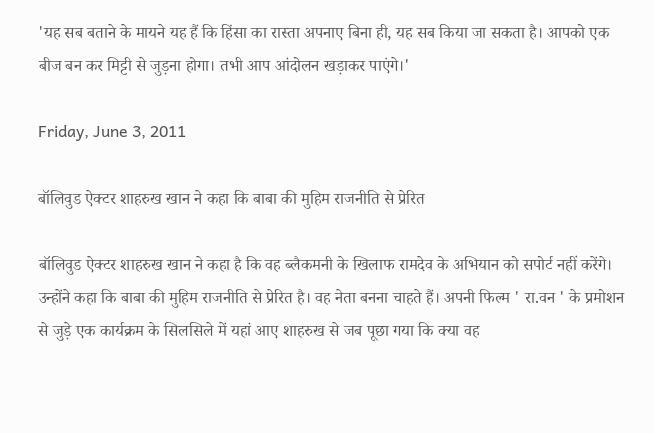'यह सब बताने के मायने यह हैं कि हिंसा का रास्ता अपनाए बिना ही, यह सब किया जा सकता है। आपको एक बीज बन कर मिट्टी से जुड़ना होगा। तभी आप आंदोलन खड़ाकर पाएंगे।'

Friday, June 3, 2011

बॉलिवुड ऐक्टर शाहरुख खान ने कहा कि बाबा की मुहिम राजनीति से प्रेरित

बॉलिवुड ऐक्टर शाहरुख खान ने कहा है कि वह ब्लैकमनी के खिलाफ रामदेव के अभियान को सपोर्ट नहीं करेंगे। उन्होंने कहा कि बाबा की मुहिम राजनीति से प्रेरित है। वह नेता बनना चाहते हैं। अपनी फिल्म ' रा.वन ' के प्रमोशन से जुड़े एक कार्यक्रम के सिलसिले में यहां आए शाहरुख से जब पूछा गया कि क्या वह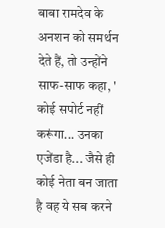बाबा रामदेव के अनशन को समर्थन देते हैं, तो उन्होंने साफ-साफ कहा, ' कोई सपोर्ट नहीं करूंगा... उनका एजेंडा है... जैसे ही कोई नेता बन जाता है वह ये सब करने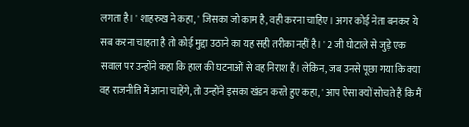लगता है। ' शाहरुख ने कहा, ' जिसका जो काम है, वही करना चाहिए। अगर कोई नेता बनकर ये सब करना चाहता है तो कोई मुद्दा उठाने का यह सही तरीका नहीं है। ' 2 जी घोटाले से जुड़े एक सवाल पर उन्होंने कहा कि हाल की घटनाओं से वह निराश हैं। लेकिन, जब उनसे पूछा गया कि क्या वह राजनीति में आना चाहेंगे, तो उन्होंने इसका खंडन करते हुए कहा, ' आप ऐसा क्यों सोचते हैं कि मैं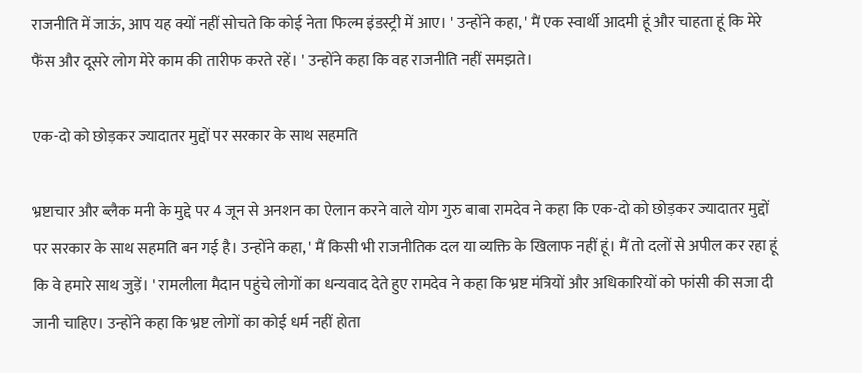राजनीति में जाऊं, आप यह क्यों नहीं सोचते कि कोई नेता फिल्म इंडस्ट्री में आए। ' उन्होंने कहा, ' मैं एक स्वार्थी आदमी हूं और चाहता हूं कि मेरे फैंस और दूसरे लोग मेरे काम की तारीफ करते रहें। ' उन्होंने कहा कि वह राजनीति नहीं समझते।

एक-दो को छोड़कर ज्यादातर मुद्दों पर सरकार के साथ सहमति

भ्रष्टाचार और ब्लैक मनी के मुद्दे पर 4 जून से अनशन का ऐलान करने वाले योग गुरु बाबा रामदेव ने कहा कि एक-दो को छोड़कर ज्यादातर मुद्दों पर सरकार के साथ सहमति बन गई है। उन्होंने कहा, ' मैं किसी भी राजनीतिक दल या व्यक्ति के खिलाफ नहीं हूं। मैं तो दलों से अपील कर रहा हूं कि वे हमारे साथ जुड़ें। ' रामलीला मैदान पहुंचे लोगों का धन्यवाद देते हुए रामदेव ने कहा कि भ्रष्ट मंत्रियों और अधिकारियों को फांसी की सजा दी जानी चाहिए। उन्होंने कहा कि भ्रष्ट लोगों का कोई धर्म नहीं होता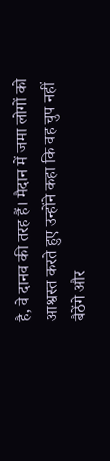है, वे दानव की तरह हैं। मैदान में जमा लोगों को आश्वस्त करते हुए उन्होंने कहा कि वह चुप नहीं बैठेंगे और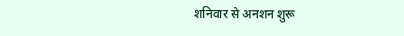शनिवार से अनशन शुरू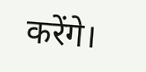करेंगे।